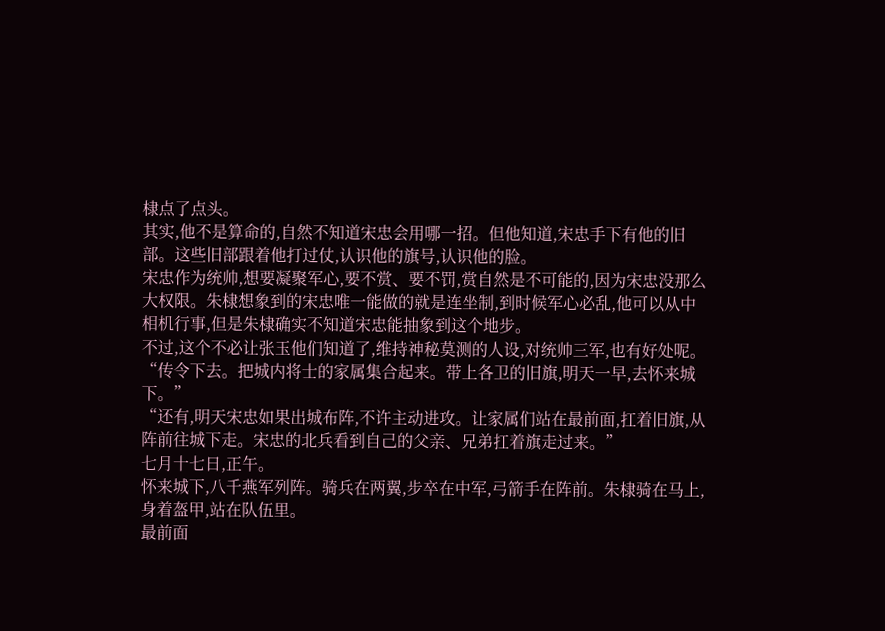棣点了点头。
其实,他不是算命的,自然不知道宋忠会用哪一招。但他知道,宋忠手下有他的旧部。这些旧部跟着他打过仗,认识他的旗号,认识他的脸。
宋忠作为统帅,想要凝聚军心,要不赏、要不罚,赏自然是不可能的,因为宋忠没那么大权限。朱棣想象到的宋忠唯一能做的就是连坐制,到时候军心必乱,他可以从中相机行事,但是朱棣确实不知道宋忠能抽象到这个地步。
不过,这个不必让张玉他们知道了,维持神秘莫测的人设,对统帅三军,也有好处呢。
“传令下去。把城内将士的家属集合起来。带上各卫的旧旗,明天一早,去怀来城下。”
“还有,明天宋忠如果出城布阵,不许主动进攻。让家属们站在最前面,扛着旧旗,从阵前往城下走。宋忠的北兵看到自己的父亲、兄弟扛着旗走过来。”
七月十七日,正午。
怀来城下,八千燕军列阵。骑兵在两翼,步卒在中军,弓箭手在阵前。朱棣骑在马上,身着盔甲,站在队伍里。
最前面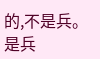的,不是兵。是兵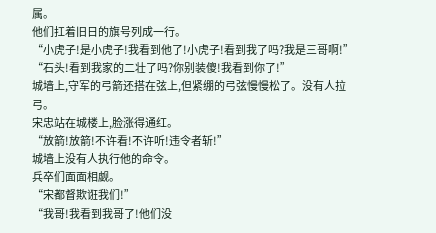属。
他们扛着旧日的旗号列成一行。
“小虎子!是小虎子!我看到他了!小虎子!看到我了吗?我是三哥啊!”
“石头!看到我家的二壮了吗?你别装傻!我看到你了!”
城墙上,守军的弓箭还搭在弦上,但紧绷的弓弦慢慢松了。没有人拉弓。
宋忠站在城楼上,脸涨得通红。
“放箭!放箭!不许看!不许听!违令者斩!”
城墙上没有人执行他的命令。
兵卒们面面相觑。
“宋都督欺诳我们!”
“我哥!我看到我哥了!他们没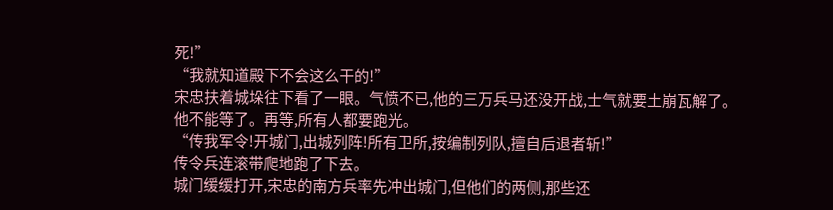死!”
“我就知道殿下不会这么干的!”
宋忠扶着城垛往下看了一眼。气愤不已,他的三万兵马还没开战,士气就要土崩瓦解了。
他不能等了。再等,所有人都要跑光。
“传我军令!开城门,出城列阵!所有卫所,按编制列队,擅自后退者斩!”
传令兵连滚带爬地跑了下去。
城门缓缓打开,宋忠的南方兵率先冲出城门,但他们的两侧,那些还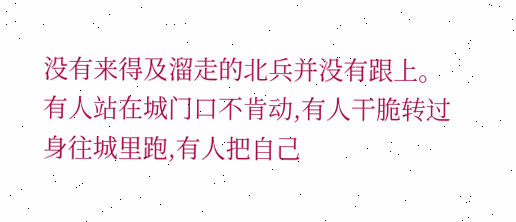没有来得及溜走的北兵并没有跟上。
有人站在城门口不肯动,有人干脆转过身往城里跑,有人把自己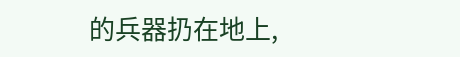的兵器扔在地上,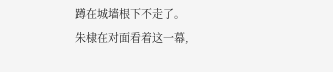蹲在城墙根下不走了。
朱棣在对面看着这一幕,